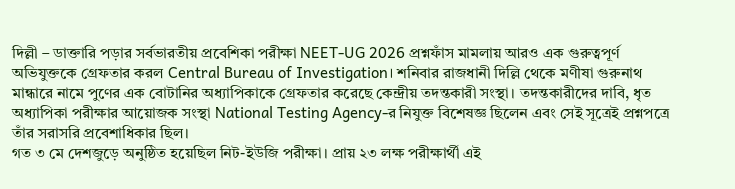দিল্লী – ডাক্তারি পড়ার সর্বভারতীয় প্রবেশিকা পরীক্ষা NEET-UG 2026 প্রশ্নফাঁস মামলায় আরও এক গুরুত্বপূর্ণ অভিযুক্তকে গ্রেফতার করল Central Bureau of Investigation। শনিবার রাজধানী দিল্লি থেকে মণীষা গুরুনাথ মান্ধারে নামে পুণের এক বোটানির অধ্যাপিকাকে গ্রেফতার করেছে কেন্দ্রীয় তদন্তকারী সংস্থা। তদন্তকারীদের দাবি, ধৃত অধ্যাপিকা পরীক্ষার আয়োজক সংস্থা National Testing Agency-র নিযুক্ত বিশেষজ্ঞ ছিলেন এবং সেই সূত্রেই প্রশ্নপত্রে তাঁর সরাসরি প্রবেশাধিকার ছিল।
গত ৩ মে দেশজুড়ে অনুষ্ঠিত হয়েছিল নিট-ইউজি পরীক্ষা। প্রায় ২৩ লক্ষ পরীক্ষার্থী এই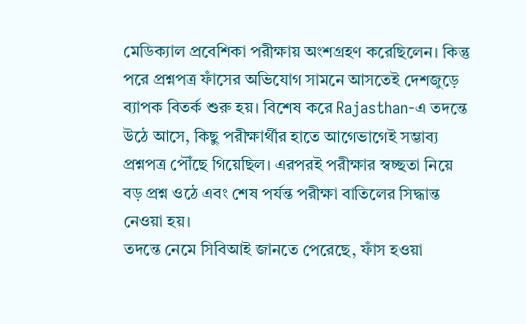মেডিক্যাল প্রবেশিকা পরীক্ষায় অংশগ্রহণ করেছিলেন। কিন্তু পরে প্রশ্নপত্র ফাঁসের অভিযোগ সামনে আসতেই দেশজুড়ে ব্যাপক বিতর্ক শুরু হয়। বিশেষ করে Rajasthan-এ তদন্তে উঠে আসে, কিছু পরীক্ষার্থীর হাতে আগেভাগেই সম্ভাব্য প্রশ্নপত্র পৌঁছে গিয়েছিল। এরপরই পরীক্ষার স্বচ্ছতা নিয়ে বড় প্রশ্ন ওঠে এবং শেষ পর্যন্ত পরীক্ষা বাতিলের সিদ্ধান্ত নেওয়া হয়।
তদন্তে নেমে সিবিআই জানতে পেরেছে, ফাঁস হওয়া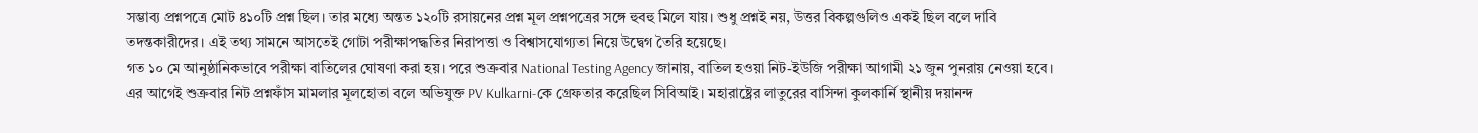সম্ভাব্য প্রশ্নপত্রে মোট ৪১০টি প্রশ্ন ছিল। তার মধ্যে অন্তত ১২০টি রসায়নের প্রশ্ন মূল প্রশ্নপত্রের সঙ্গে হুবহু মিলে যায়। শুধু প্রশ্নই নয়, উত্তর বিকল্পগুলিও একই ছিল বলে দাবি তদন্তকারীদের। এই তথ্য সামনে আসতেই গোটা পরীক্ষাপদ্ধতির নিরাপত্তা ও বিশ্বাসযোগ্যতা নিয়ে উদ্বেগ তৈরি হয়েছে।
গত ১০ মে আনুষ্ঠানিকভাবে পরীক্ষা বাতিলের ঘোষণা করা হয়। পরে শুক্রবার National Testing Agency জানায়, বাতিল হওয়া নিট-ইউজি পরীক্ষা আগামী ২১ জুন পুনরায় নেওয়া হবে।
এর আগেই শুক্রবার নিট প্রশ্নফাঁস মামলার মূলহোতা বলে অভিযুক্ত PV Kulkarni-কে গ্রেফতার করেছিল সিবিআই। মহারাষ্ট্রের লাতুরের বাসিন্দা কুলকার্নি স্থানীয় দয়ানন্দ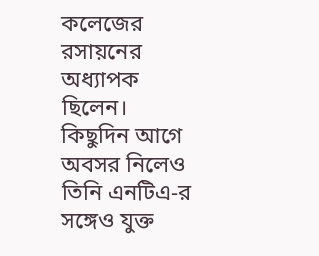কলেজের রসায়নের অধ্যাপক ছিলেন। কিছুদিন আগে অবসর নিলেও তিনি এনটিএ-র সঙ্গেও যুক্ত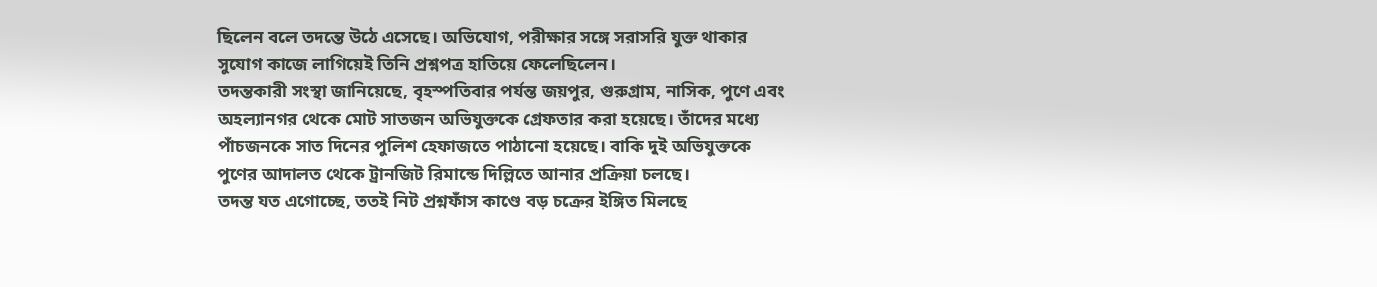ছিলেন বলে তদন্তে উঠে এসেছে। অভিযোগ, পরীক্ষার সঙ্গে সরাসরি যুক্ত থাকার সুযোগ কাজে লাগিয়েই তিনি প্রশ্নপত্র হাতিয়ে ফেলেছিলেন।
তদন্তকারী সংস্থা জানিয়েছে, বৃহস্পতিবার পর্যন্ত জয়পুর, গুরুগ্রাম, নাসিক, পুণে এবং অহল্যানগর থেকে মোট সাতজন অভিযুক্তকে গ্রেফতার করা হয়েছে। তাঁদের মধ্যে পাঁচজনকে সাত দিনের পুলিশ হেফাজতে পাঠানো হয়েছে। বাকি দুই অভিযুক্তকে পুণের আদালত থেকে ট্রানজিট রিমান্ডে দিল্লিতে আনার প্রক্রিয়া চলছে।
তদন্ত যত এগোচ্ছে, ততই নিট প্রশ্নফাঁস কাণ্ডে বড় চক্রের ইঙ্গিত মিলছে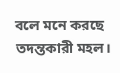বলে মনে করছে তদন্তকারী মহল।